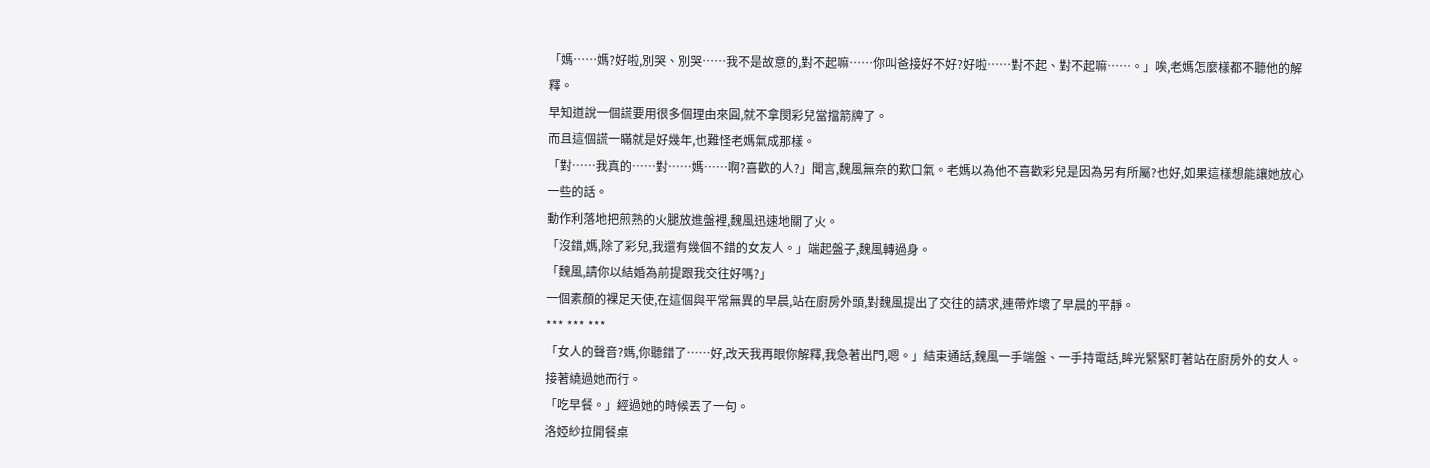「媽……媽?好啦,別哭、別哭……我不是故意的,對不起嘛……你叫爸接好不好?好啦……對不起、對不起嘛……。」唉,老媽怎麼樣都不聽他的解釋。
早知道說一個謊要用很多個理由來圓,就不拿閔彩兒當擋箭牌了。
而且這個謊一瞞就是好幾年,也難怪老媽氣成那樣。
「對……我真的……對……媽……啊?喜歡的人?」聞言,魏風無奈的歎口氣。老媽以為他不喜歡彩兒是因為另有所屬?也好,如果這樣想能讓她放心一些的話。
動作利落地把煎熟的火腿放進盤裡,魏風迅速地關了火。
「沒錯,媽,除了彩兒,我還有幾個不錯的女友人。」端起盤子,魏風轉過身。
「魏風,請你以結婚為前提跟我交往好嗎?」
一個素顏的裸足天使,在這個與平常無異的早晨,站在廚房外頭,對魏風提出了交往的請求,連帶炸壞了早晨的平靜。
*** *** ***
「女人的聲音?媽,你聽錯了……好,改天我再眼你解釋,我急著出門,嗯。」結束通話,魏風一手端盤、一手持電話,眸光緊緊盯著站在廚房外的女人。
接著繞過她而行。
「吃早餐。」經過她的時候丟了一句。
洛婭紗拉開餐桌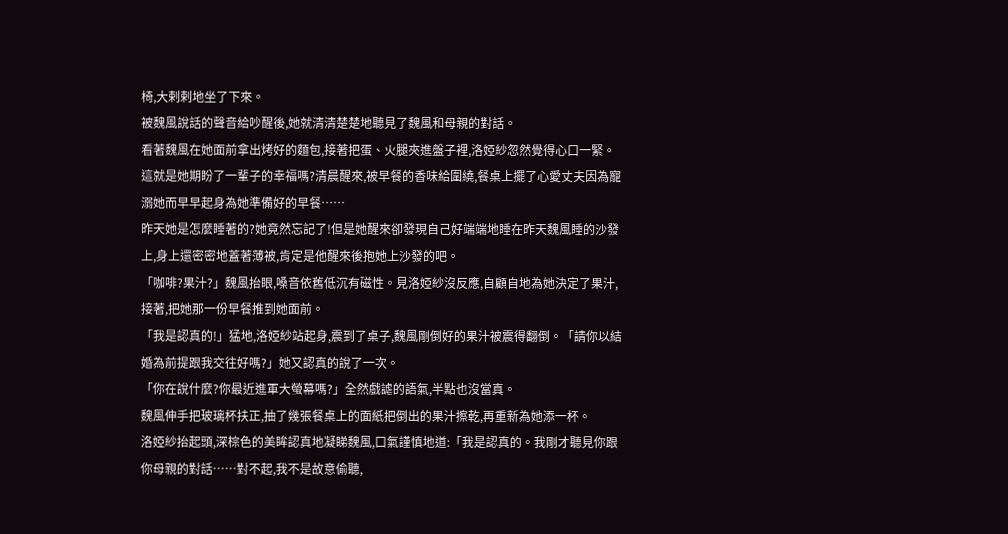椅,大剌剌地坐了下來。
被魏風說話的聲音給吵醒後,她就清清楚楚地聽見了魏風和母親的對話。
看著魏風在她面前拿出烤好的麵包,接著把蛋、火腿夾進盤子裡,洛婭紗忽然覺得心口一緊。
這就是她期盼了一輩子的幸福嗎?清晨醒來,被早餐的香味給圍繞,餐桌上擺了心愛丈夫因為寵溺她而早早起身為她準備好的早餐……
昨天她是怎麼睡著的?她竟然忘記了!但是她醒來卻發現自己好端端地睡在昨天魏風睡的沙發上,身上還密密地蓋著薄被,肯定是他醒來後抱她上沙發的吧。
「咖啡?果汁?」魏風抬眼,嗓音依舊低沉有磁性。見洛婭紗沒反應,自顧自地為她決定了果汁,接著,把她那一份早餐推到她面前。
「我是認真的!」猛地,洛婭紗站起身,震到了桌子,魏風剛倒好的果汁被震得翻倒。「請你以結婚為前提跟我交往好嗎?」她又認真的說了一次。
「你在說什麼?你最近進軍大螢幕嗎?」全然戲謔的語氣,半點也沒當真。
魏風伸手把玻璃杯扶正,抽了幾張餐桌上的面紙把倒出的果汁擦乾,再重新為她添一杯。
洛婭紗抬起頭,深棕色的美眸認真地凝睇魏風,口氣謹慎地道:「我是認真的。我剛才聽見你跟你母親的對話……對不起,我不是故意偷聽,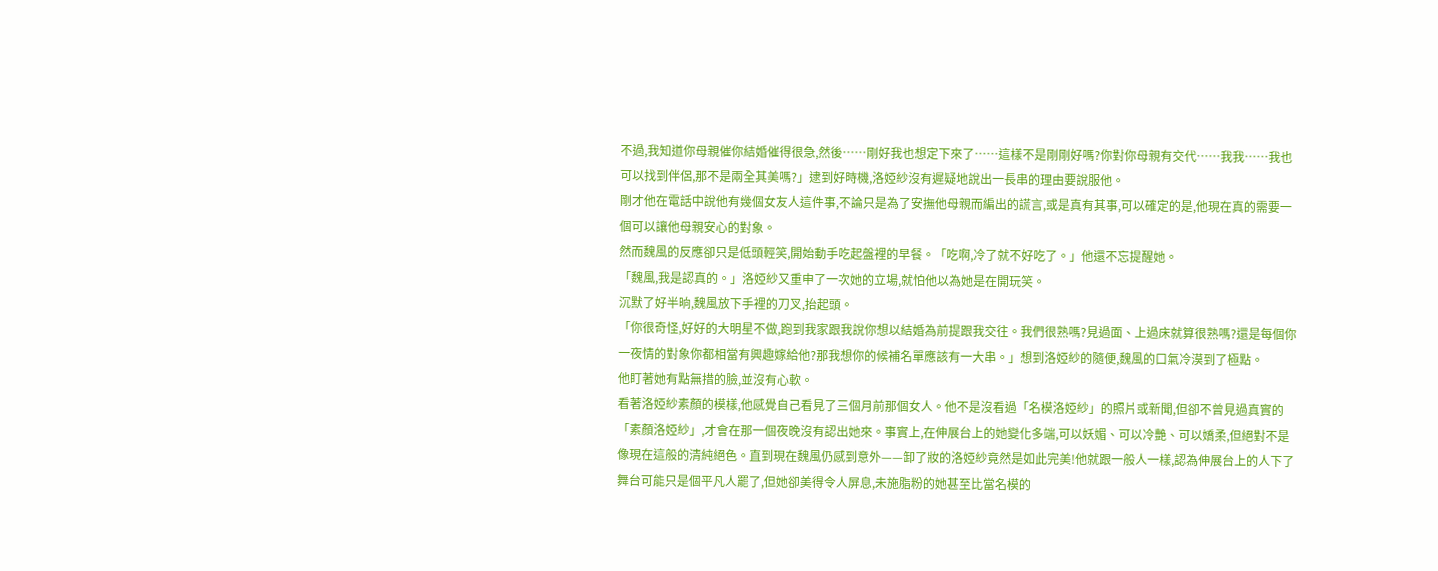不過,我知道你母親催你結婚催得很急,然後……剛好我也想定下來了……這樣不是剛剛好嗎?你對你母親有交代……我我……我也可以找到伴侶,那不是兩全其美嗎?」逮到好時機,洛婭紗沒有遲疑地說出一長串的理由要說服他。
剛才他在電話中說他有幾個女友人這件事,不論只是為了安撫他母親而編出的謊言,或是真有其事,可以確定的是,他現在真的需要一個可以讓他母親安心的對象。
然而魏風的反應卻只是低頭輕笑,開始動手吃起盤裡的早餐。「吃啊,冷了就不好吃了。」他還不忘提醒她。
「魏風,我是認真的。」洛婭紗又重申了一次她的立場,就怕他以為她是在開玩笑。
沉默了好半晌,魏風放下手裡的刀叉,抬起頭。
「你很奇怪,好好的大明星不做,跑到我家跟我說你想以結婚為前提跟我交往。我們很熟嗎?見過面、上過床就算很熟嗎?還是每個你一夜情的對象你都相當有興趣嫁給他?那我想你的候補名單應該有一大串。」想到洛婭紗的隨便,魏風的口氣冷漠到了極點。
他盯著她有點無措的臉,並沒有心軟。
看著洛婭紗素顏的模樣,他感覺自己看見了三個月前那個女人。他不是沒看過「名模洛婭紗」的照片或新聞,但卻不曾見過真實的「素顏洛婭紗」,才會在那一個夜晚沒有認出她來。事實上,在伸展台上的她變化多端,可以妖媚、可以冷艷、可以嬌柔,但絕對不是像現在這般的清純絕色。直到現在魏風仍感到意外——卸了妝的洛婭紗竟然是如此完美!他就跟一般人一樣,認為伸展台上的人下了舞台可能只是個平凡人罷了,但她卻美得令人屏息,未施脂粉的她甚至比當名模的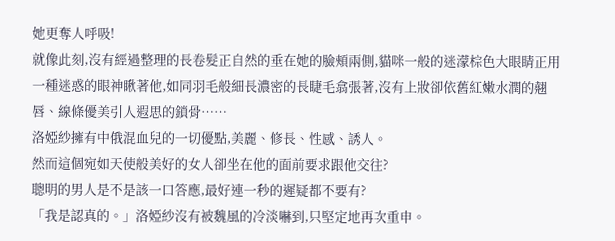她更奪人呼吸!
就像此刻,沒有經過整理的長卷髮正自然的垂在她的臉頰兩側,貓咪一般的迷濛棕色大眼睛正用一種迷惑的眼神瞅著他,如同羽毛般細長濃密的長睫毛翕張著,沒有上妝卻依舊紅嫩水潤的翹唇、線條優美引人遐思的鎖骨……
洛婭紗擁有中俄混血兒的一切優點,美麗、修長、性感、誘人。
然而這個宛如天使般美好的女人卻坐在他的面前要求跟他交往?
聰明的男人是不是該一口答應,最好連一秒的遲疑都不要有?
「我是認真的。」洛婭紗沒有被魏風的冷淡嚇到,只堅定地再次重申。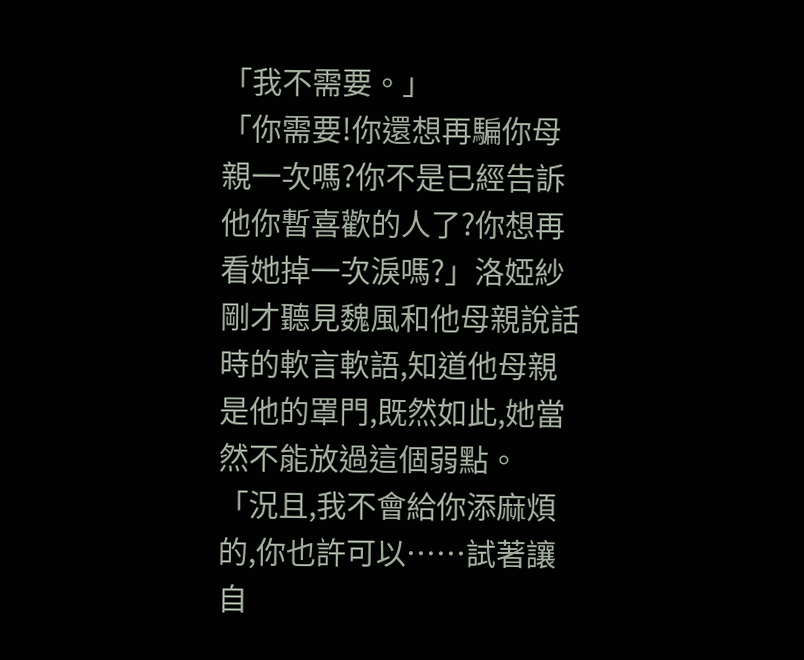「我不需要。」
「你需要!你還想再騙你母親一次嗎?你不是已經告訴他你暫喜歡的人了?你想再看她掉一次淚嗎?」洛婭紗剛才聽見魏風和他母親說話時的軟言軟語,知道他母親是他的罩門,既然如此,她當然不能放過這個弱點。
「況且,我不會給你添麻煩的,你也許可以……試著讓自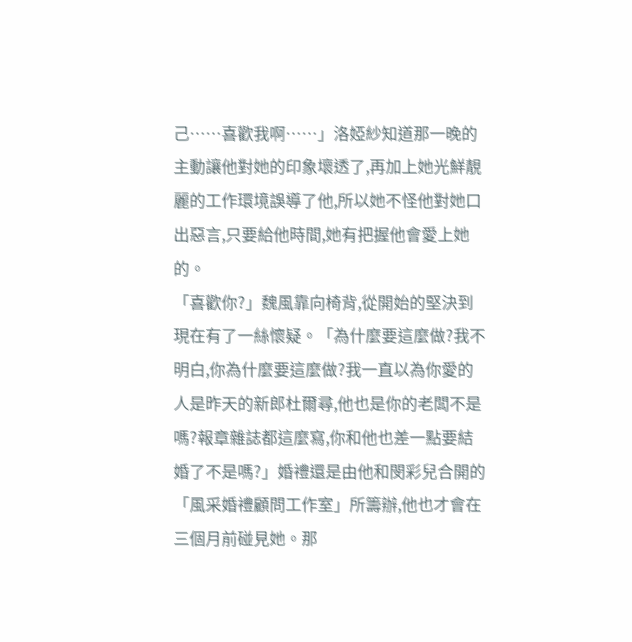己……喜歡我啊……」洛婭紗知道那一晚的主動讓他對她的印象壞透了,再加上她光鮮靚麗的工作環境誤導了他,所以她不怪他對她口出惡言,只要給他時間,她有把握他會愛上她的。
「喜歡你?」魏風靠向椅背,從開始的堅決到現在有了一絲懷疑。「為什麼要這麼做?我不明白,你為什麼要這麼做?我一直以為你愛的人是昨天的新郎杜爾尋,他也是你的老闆不是嗎?報章雜誌都這麼寫,你和他也差一點要結婚了不是嗎?」婚禮還是由他和閔彩兒合開的「風采婚禮顧問工作室」所籌辦,他也才會在三個月前碰見她。那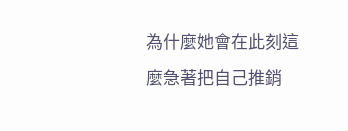為什麼她會在此刻這麼急著把自己推銷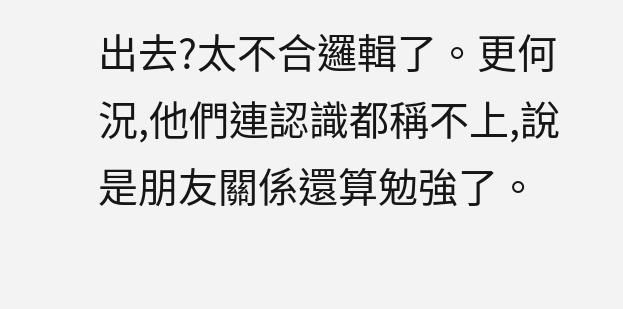出去?太不合邏輯了。更何況,他們連認識都稱不上,說是朋友關係還算勉強了。